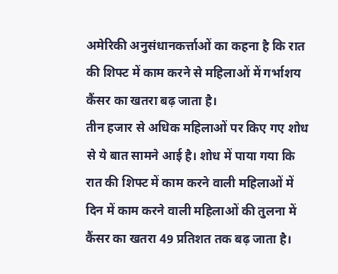अमेरिकी अनुसंधानकर्त्ताओं का कहना है कि रात की शिफ्ट में काम करने से महिलाओं में गर्भाशय कैंसर का खतरा बढ़ जाता है।
तीन हजार से अधिक महिलाओं पर किए गए शोध से ये बात सामने आई है। शोध में पाया गया कि रात की शिफ्ट में काम करने वाली महिलाओं में दिन में काम करने वाली महिलाओं की तुलना में कैंसर का खतरा 49 प्रतिशत तक बढ़ जाता है।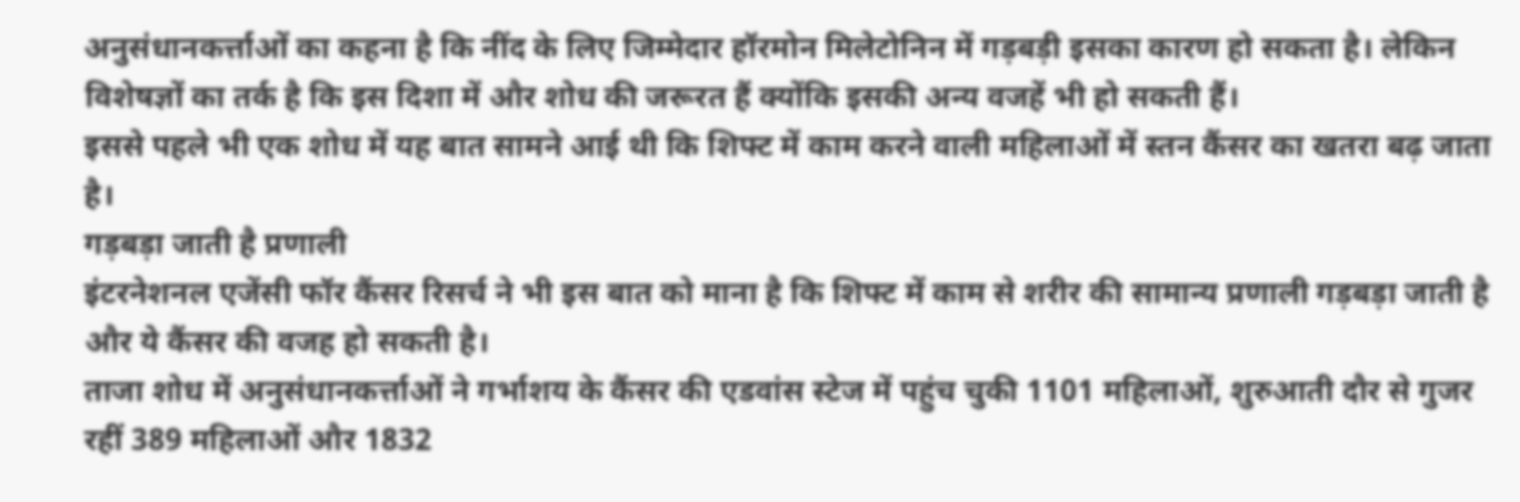अनुसंधानकर्त्ताओं का कहना है कि नींद के लिए जिम्मेदार हॉरमोन मिलेटोनिन में गड़बड़ी इसका कारण हो सकता है। लेकिन विशेषज्ञों का तर्क है कि इस दिशा में और शोध की जरूरत हैं क्योंकि इसकी अन्य वजहें भी हो सकती हैं।
इससे पहले भी एक शोध में यह बात सामने आई थी कि शिफ्ट में काम करने वाली महिलाओं में स्तन कैंसर का खतरा बढ़ जाता है।
गड़बड़ा जाती है प्रणाली
इंटरनेशनल एजेंसी फॉर कैंसर रिसर्च ने भी इस बात को माना है कि शिफ्ट में काम से शरीर की सामान्य प्रणाली गड़बड़ा जाती है और ये कैंसर की वजह हो सकती है।
ताजा शोध में अनुसंधानकर्त्ताओं ने गर्भाशय के कैंसर की एडवांस स्टेज में पहुंच चुकी 1101 महिलाओं, शुरुआती दौर से गुजर रहीं 389 महिलाओं और 1832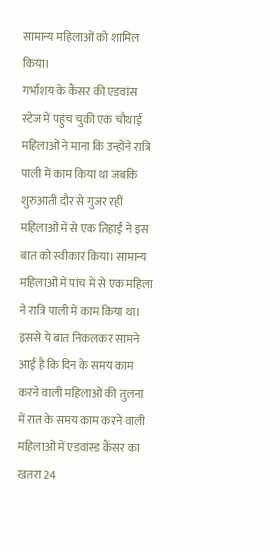सामान्य महिलाओं को शामिल किया।
गर्भाशय के कैंसर की एडवांस स्टेज में पहुंच चुकी एक चौथाई महिलाओं ने माना कि उन्होंने रात्रि पाली में काम किया था जबकि शुरुआती दौर से गुजर रहीं महिलाओं में से एक तिहाई ने इस बात को स्वीकार किया। सामान्य महिलाओं में पांच में से एक महिला ने रात्रि पाली में काम किया था।
इससे ये बात निकलकर सामने आई है कि दिन के समय काम करने वाली महिलाओं की तुलना में रात के समय काम करने वाली महिलाओं में एडवांस्ड कैंसर का खतरा 24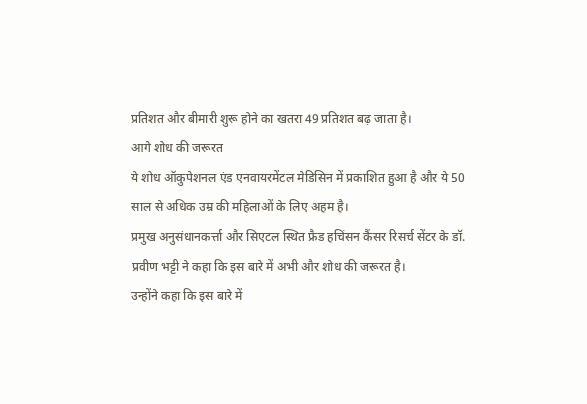प्रतिशत और बीमारी शुरू होने का खतरा 49 प्रतिशत बढ़ जाता है।
आगे शोध की जरूरत
ये शोध ऑकुपेशनल एंड एनवायरमेंटल मेडिसिन में प्रकाशित हुआ है और ये 50 साल से अधिक उम्र की महिलाओं के लिए अहम है।
प्रमुख अनुसंधानकर्त्ता और सिएटल स्थित फ्रैड हचिंसन कैंसर रिसर्च सेंटर के डॉ. प्रवीण भट्टी ने कहा कि इस बारे में अभी और शोध की जरूरत है।
उन्होंने कहा कि इस बारे में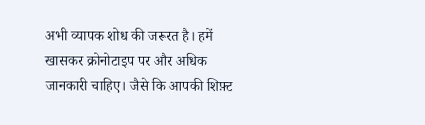अभी व्यापक शोध की जरूरत है। हमें खासकर क्रोनोटाइप पर और अधिक जानकारी चाहिए। जैसे कि आपकी शिफ़्ट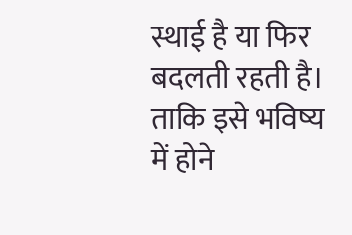स्थाई है या फिर बदलती रहती है। ताकि इसे भविष्य में होने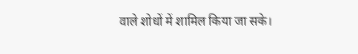वाले शोधों में शामिल किया जा सके।